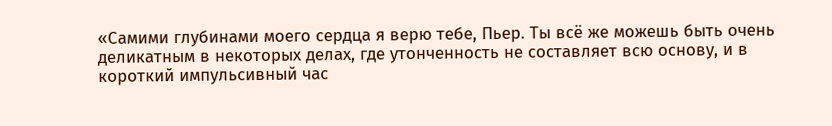«Самими глубинами моего сердца я верю тебе, Пьер. Ты всё же можешь быть очень деликатным в некоторых делах, где утонченность не составляет всю основу, и в короткий импульсивный час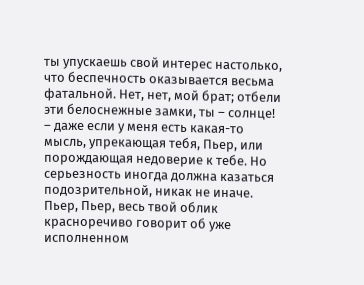ты упускаешь свой интерес настолько, что беспечность оказывается весьма фатальной. Нет, нет, мой брат; отбели эти белоснежные замки, ты – солнце! – даже если у меня есть какая-то мысль, упрекающая тебя, Пьер, или порождающая недоверие к тебе. Но серьезность иногда должна казаться подозрительной, никак не иначе. Пьер, Пьер, весь твой облик красноречиво говорит об уже исполненном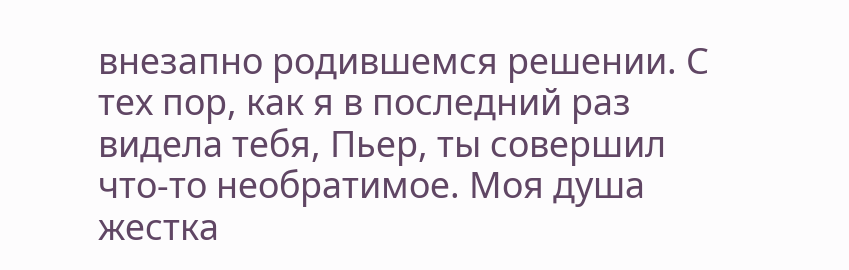внезапно родившемся решении. С тех пор, как я в последний раз видела тебя, Пьер, ты совершил что-то необратимое. Моя душа жестка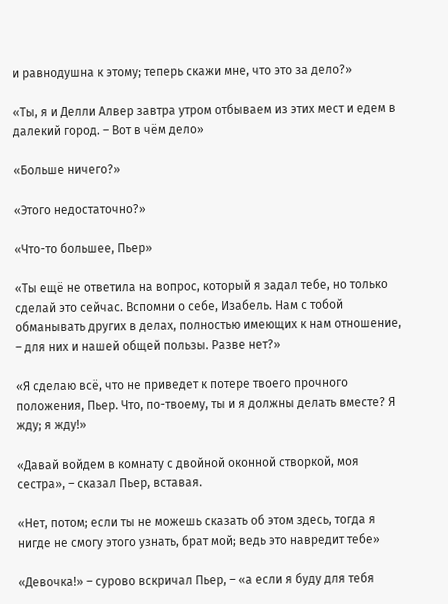и равнодушна к этому; теперь скажи мне, что это за дело?»

«Ты, я и Делли Алвер завтра утром отбываем из этих мест и едем в далекий город. – Вот в чём дело»

«Больше ничего?»

«Этого недостаточно?»

«Что-то большее, Пьер»

«Ты ещё не ответила на вопрос, который я задал тебе, но только сделай это сейчас. Вспомни о себе, Изабель. Нам с тобой обманывать других в делах, полностью имеющих к нам отношение, – для них и нашей общей пользы. Разве нет?»

«Я сделаю всё, что не приведет к потере твоего прочного положения, Пьер. Что, по-твоему, ты и я должны делать вместе? Я жду; я жду!»

«Давай войдем в комнату с двойной оконной створкой, моя сестра», – сказал Пьер, вставая.

«Нет, потом; если ты не можешь сказать об этом здесь, тогда я нигде не смогу этого узнать, брат мой; ведь это навредит тебе»

«Девочка!» – сурово вскричал Пьер, – «а если я буду для тебя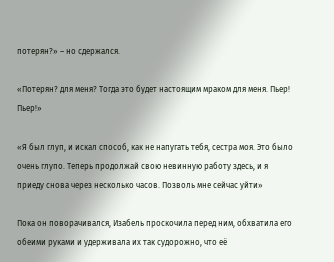потерян?» – но сдержался.

«Потерян? для меня? Тогда это будет настоящим мраком для меня. Пьер! Пьер!»

«Я был глуп, и искал способ, как не напугать тебя, сестра моя. Это было очень глупо. Теперь продолжай свою невинную работу здесь, и я приеду снова через несколько часов. Позволь мне сейчас уйти»

Пока он поворачивался, Изабель проскочила перед ним, обхватила его обеими руками и удерживала их так судорожно, что её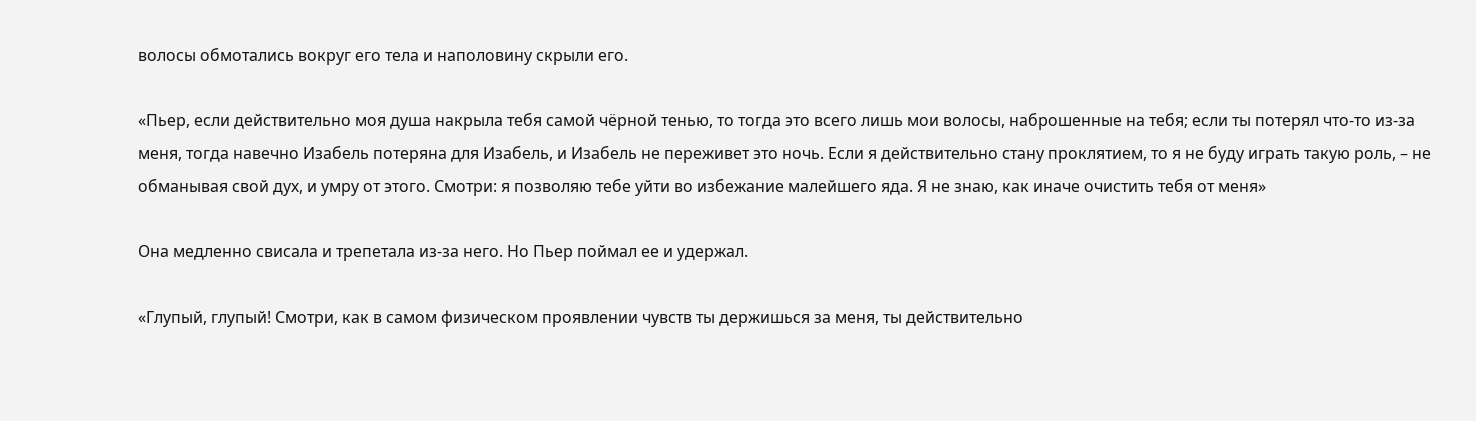волосы обмотались вокруг его тела и наполовину скрыли его.

«Пьер, если действительно моя душа накрыла тебя самой чёрной тенью, то тогда это всего лишь мои волосы, наброшенные на тебя; если ты потерял что-то из-за меня, тогда навечно Изабель потеряна для Изабель, и Изабель не переживет это ночь. Если я действительно стану проклятием, то я не буду играть такую роль, – не обманывая свой дух, и умру от этого. Смотри: я позволяю тебе уйти во избежание малейшего яда. Я не знаю, как иначе очистить тебя от меня»

Она медленно свисала и трепетала из-за него. Но Пьер поймал ее и удержал.

«Глупый, глупый! Смотри, как в самом физическом проявлении чувств ты держишься за меня, ты действительно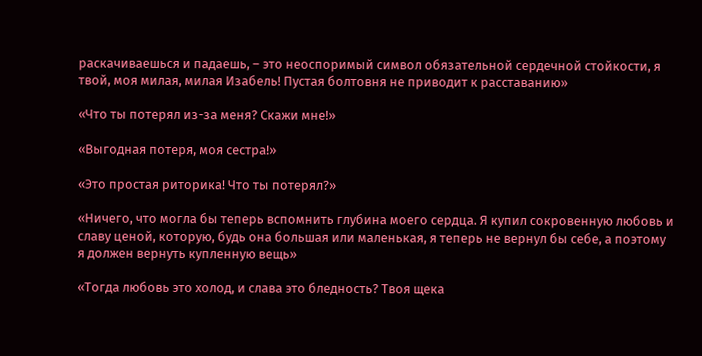раскачиваешься и падаешь, – это неоспоримый символ обязательной сердечной стойкости, я твой, моя милая, милая Изабель! Пустая болтовня не приводит к расставанию»

«Что ты потерял из-за меня? Скажи мне!»

«Выгодная потеря, моя сестра!»

«Это простая риторика! Что ты потерял?»

«Ничего, что могла бы теперь вспомнить глубина моего сердца. Я купил сокровенную любовь и славу ценой, которую, будь она большая или маленькая, я теперь не вернул бы себе, а поэтому я должен вернуть купленную вещь»

«Тогда любовь это холод, и слава это бледность? Твоя щека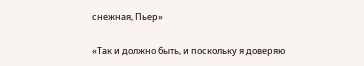снежная, Пьер»

«Так и должно быть, и поскольку я доверяю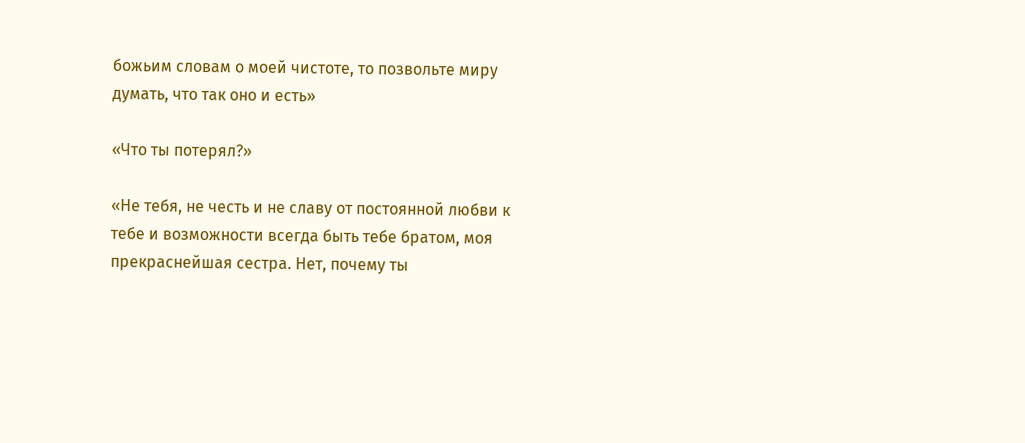божьим словам о моей чистоте, то позвольте миру думать, что так оно и есть»

«Что ты потерял?»

«Не тебя, не честь и не славу от постоянной любви к тебе и возможности всегда быть тебе братом, моя прекраснейшая сестра. Нет, почему ты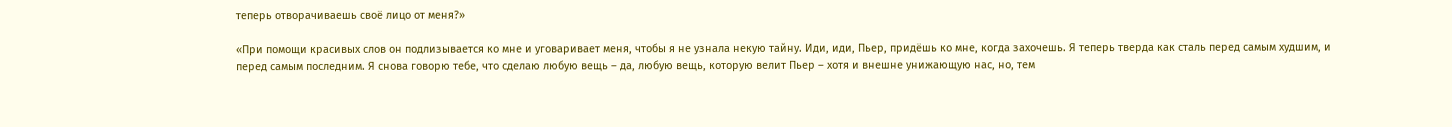теперь отворачиваешь своё лицо от меня?»

«При помощи красивых слов он подлизывается ко мне и уговаривает меня, чтобы я не узнала некую тайну. Иди, иди, Пьер, придёшь ко мне, когда захочешь. Я теперь тверда как сталь перед самым худшим, и перед самым последним. Я снова говорю тебе, что сделаю любую вещь – да, любую вещь, которую велит Пьер – хотя и внешне унижающую нас, но, тем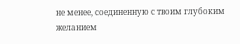не менее, соединенную с твоим глубоким желанием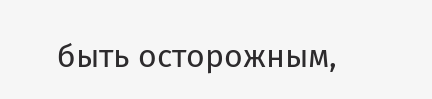быть осторожным,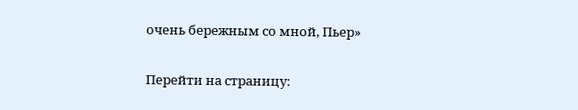очень бережным со мной, Пьер»

Перейти на страницу: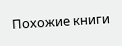Похожие книги